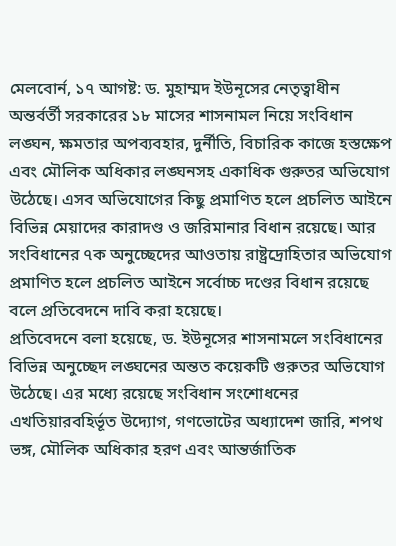মেলবোর্ন, ১৭ আগষ্ট: ড. মুহাম্মদ ইউনূসের নেতৃত্বাধীন অন্তর্বর্তী সরকারের ১৮ মাসের শাসনামল নিয়ে সংবিধান লঙ্ঘন, ক্ষমতার অপব্যবহার, দুর্নীতি, বিচারিক কাজে হস্তক্ষেপ এবং মৌলিক অধিকার লঙ্ঘনসহ একাধিক গুরুতর অভিযোগ উঠেছে। এসব অভিযোগের কিছু প্রমাণিত হলে প্রচলিত আইনে বিভিন্ন মেয়াদের কারাদণ্ড ও জরিমানার বিধান রয়েছে। আর সংবিধানের ৭ক অনুচ্ছেদের আওতায় রাষ্ট্রদ্রোহিতার অভিযোগ প্রমাণিত হলে প্রচলিত আইনে সর্বোচ্চ দণ্ডের বিধান রয়েছে বলে প্রতিবেদনে দাবি করা হয়েছে।
প্রতিবেদনে বলা হয়েছে, ড. ইউনূসের শাসনামলে সংবিধানের বিভিন্ন অনুচ্ছেদ লঙ্ঘনের অন্তত কয়েকটি গুরুতর অভিযোগ উঠেছে। এর মধ্যে রয়েছে সংবিধান সংশোধনের এখতিয়ারবহির্ভূত উদ্যোগ, গণভোটের অধ্যাদেশ জারি, শপথ ভঙ্গ, মৌলিক অধিকার হরণ এবং আন্তর্জাতিক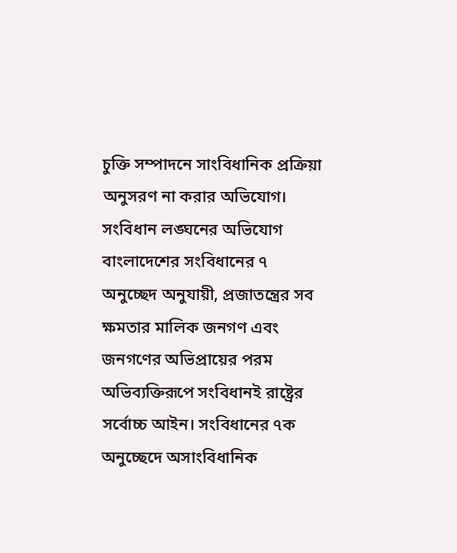চুক্তি সম্পাদনে সাংবিধানিক প্রক্রিয়া অনুসরণ না করার অভিযোগ।
সংবিধান লঙ্ঘনের অভিযোগ
বাংলাদেশের সংবিধানের ৭ অনুচ্ছেদ অনুযায়ী, প্রজাতন্ত্রের সব ক্ষমতার মালিক জনগণ এবং জনগণের অভিপ্রায়ের পরম অভিব্যক্তিরূপে সংবিধানই রাষ্ট্রের সর্বোচ্চ আইন। সংবিধানের ৭ক অনুচ্ছেদে অসাংবিধানিক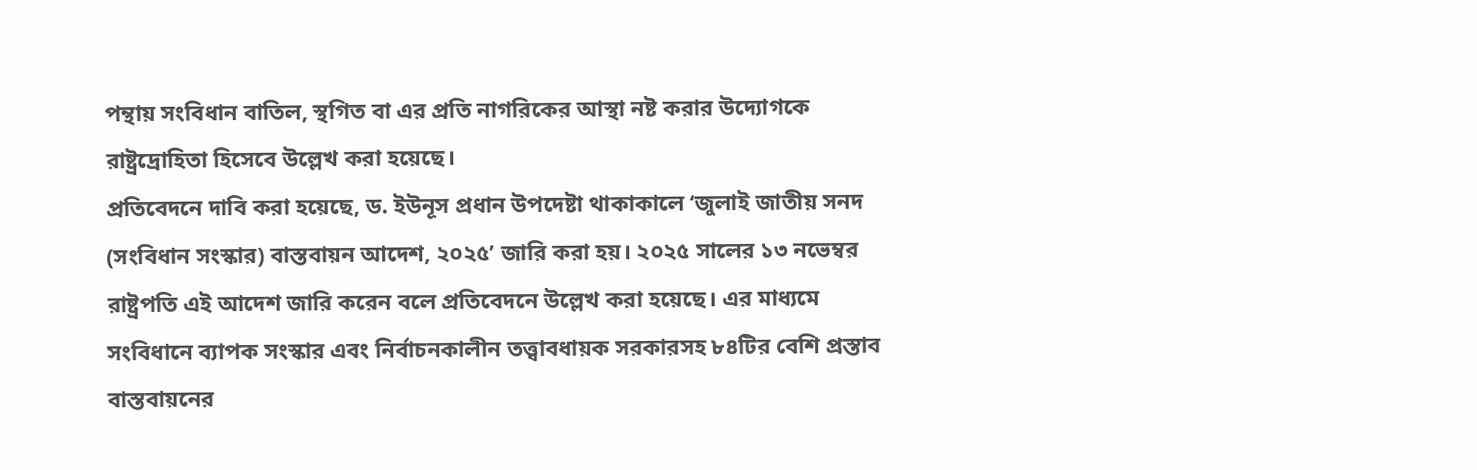পন্থায় সংবিধান বাতিল, স্থগিত বা এর প্রতি নাগরিকের আস্থা নষ্ট করার উদ্যোগকে রাষ্ট্রদ্রোহিতা হিসেবে উল্লেখ করা হয়েছে।
প্রতিবেদনে দাবি করা হয়েছে, ড. ইউনূস প্রধান উপদেষ্টা থাকাকালে ‘জুলাই জাতীয় সনদ (সংবিধান সংস্কার) বাস্তবায়ন আদেশ, ২০২৫’ জারি করা হয়। ২০২৫ সালের ১৩ নভেম্বর রাষ্ট্রপতি এই আদেশ জারি করেন বলে প্রতিবেদনে উল্লেখ করা হয়েছে। এর মাধ্যমে সংবিধানে ব্যাপক সংস্কার এবং নির্বাচনকালীন তত্ত্বাবধায়ক সরকারসহ ৮৪টির বেশি প্রস্তাব বাস্তবায়নের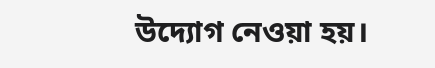উদ্যোগ নেওয়া হয়।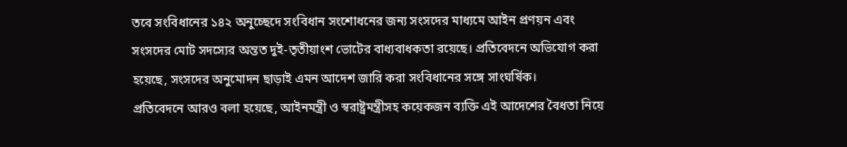তবে সংবিধানের ১৪২ অনুচ্ছেদে সংবিধান সংশোধনের জন্য সংসদের মাধ্যমে আইন প্রণয়ন এবং সংসদের মোট সদস্যের অন্তত দুই-তৃতীয়াংশ ভোটের বাধ্যবাধকতা রয়েছে। প্রতিবেদনে অভিযোগ করা হয়েছে, সংসদের অনুমোদন ছাড়াই এমন আদেশ জারি করা সংবিধানের সঙ্গে সাংঘর্ষিক।
প্রতিবেদনে আরও বলা হয়েছে, আইনমন্ত্রী ও স্বরাষ্ট্রমন্ত্রীসহ কয়েকজন ব্যক্তি এই আদেশের বৈধতা নিয়ে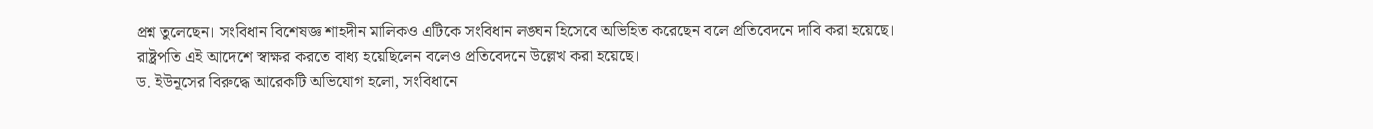প্রশ্ন তুলেছেন। সংবিধান বিশেষজ্ঞ শাহদীন মালিকও এটিকে সংবিধান লঙ্ঘন হিসেবে অভিহিত করেছেন বলে প্রতিবেদনে দাবি করা হয়েছে। রাষ্ট্রপতি এই আদেশে স্বাক্ষর করতে বাধ্য হয়েছিলেন বলেও প্রতিবেদনে উল্লেখ করা হয়েছে।
ড. ইউনূসের বিরুদ্ধে আরেকটি অভিযোগ হলো, সংবিধানে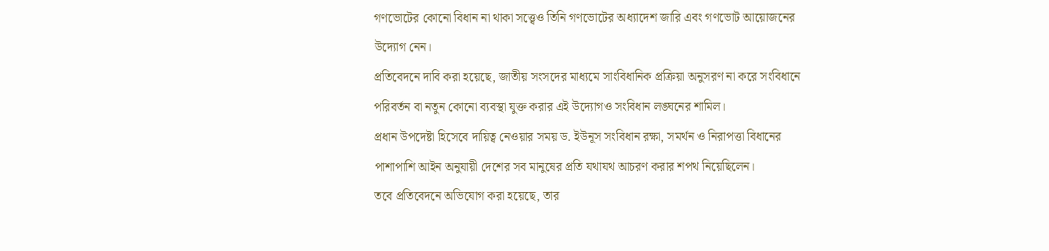গণভোটের কোনো বিধান না থাকা সত্ত্বেও তিনি গণভোটের অধ্যাদেশ জারি এবং গণভোট আয়োজনের উদ্যোগ নেন।
প্রতিবেদনে দাবি করা হয়েছে, জাতীয় সংসদের মাধ্যমে সাংবিধানিক প্রক্রিয়া অনুসরণ না করে সংবিধানে পরিবর্তন বা নতুন কোনো ব্যবস্থা যুক্ত করার এই উদ্যোগও সংবিধান লঙ্ঘনের শামিল।
প্রধান উপদেষ্টা হিসেবে দায়িত্ব নেওয়ার সময় ড. ইউনূস সংবিধান রক্ষা, সমর্থন ও নিরাপত্তা বিধানের পাশাপাশি আইন অনুযায়ী দেশের সব মানুষের প্রতি যথাযথ আচরণ করার শপথ নিয়েছিলেন।
তবে প্রতিবেদনে অভিযোগ করা হয়েছে, তার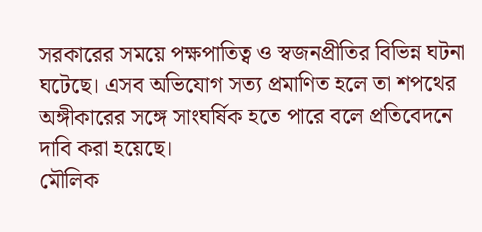সরকারের সময়ে পক্ষপাতিত্ব ও স্বজনপ্রীতির বিভিন্ন ঘটনা ঘটেছে। এসব অভিযোগ সত্য প্রমাণিত হলে তা শপথের অঙ্গীকারের সঙ্গে সাংঘর্ষিক হতে পারে বলে প্রতিবেদনে দাবি করা হয়েছে।
মৌলিক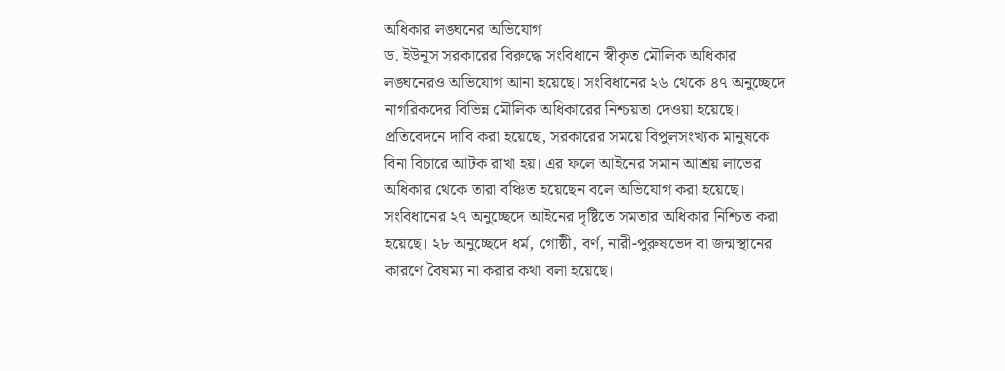অধিকার লঙ্ঘনের অভিযোগ
ড. ইউনূস সরকারের বিরুদ্ধে সংবিধানে স্বীকৃত মৌলিক অধিকার লঙ্ঘনেরও অভিযোগ আনা হয়েছে। সংবিধানের ২৬ থেকে ৪৭ অনুচ্ছেদে নাগরিকদের বিভিন্ন মৌলিক অধিকারের নিশ্চয়তা দেওয়া হয়েছে।
প্রতিবেদনে দাবি করা হয়েছে, সরকারের সময়ে বিপুলসংখ্যক মানুষকে বিনা বিচারে আটক রাখা হয়। এর ফলে আইনের সমান আশ্রয় লাভের অধিকার থেকে তারা বঞ্চিত হয়েছেন বলে অভিযোগ করা হয়েছে।
সংবিধানের ২৭ অনুচ্ছেদে আইনের দৃষ্টিতে সমতার অধিকার নিশ্চিত করা হয়েছে। ২৮ অনুচ্ছেদে ধর্ম, গোষ্ঠী, বর্ণ, নারী-পুরুষভেদ বা জন্মস্থানের কারণে বৈষম্য না করার কথা বলা হয়েছে।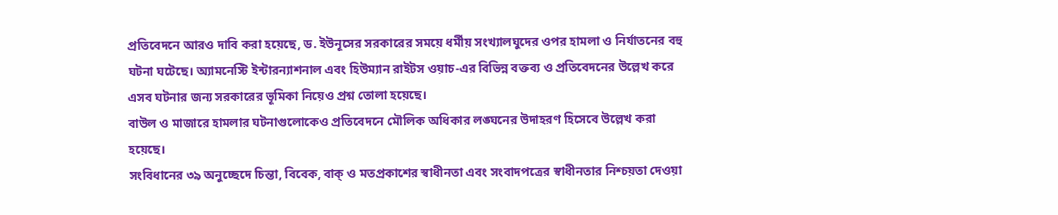প্রতিবেদনে আরও দাবি করা হয়েছে, ড. ইউনূসের সরকারের সময়ে ধর্মীয় সংখ্যালঘুদের ওপর হামলা ও নির্যাতনের বহু ঘটনা ঘটেছে। অ্যামনেস্টি ইন্টারন্যাশনাল এবং হিউম্যান রাইটস ওয়াচ-এর বিভিন্ন বক্তব্য ও প্রতিবেদনের উল্লেখ করে এসব ঘটনার জন্য সরকারের ভূমিকা নিয়েও প্রশ্ন তোলা হয়েছে।
বাউল ও মাজারে হামলার ঘটনাগুলোকেও প্রতিবেদনে মৌলিক অধিকার লঙ্ঘনের উদাহরণ হিসেবে উল্লেখ করা হয়েছে।
সংবিধানের ৩৯ অনুচ্ছেদে চিন্তা, বিবেক, বাক্ ও মতপ্রকাশের স্বাধীনতা এবং সংবাদপত্রের স্বাধীনতার নিশ্চয়তা দেওয়া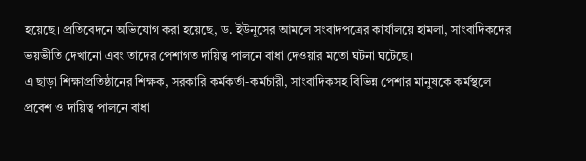হয়েছে। প্রতিবেদনে অভিযোগ করা হয়েছে, ড. ইউনূসের আমলে সংবাদপত্রের কার্যালয়ে হামলা, সাংবাদিকদের ভয়ভীতি দেখানো এবং তাদের পেশাগত দায়িত্ব পালনে বাধা দেওয়ার মতো ঘটনা ঘটেছে।
এ ছাড়া শিক্ষাপ্রতিষ্ঠানের শিক্ষক, সরকারি কর্মকর্তা-কর্মচারী, সাংবাদিকসহ বিভিন্ন পেশার মানুষকে কর্মস্থলে প্রবেশ ও দায়িত্ব পালনে বাধা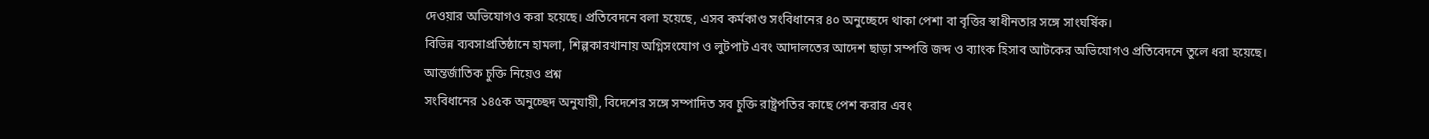দেওয়ার অভিযোগও করা হয়েছে। প্রতিবেদনে বলা হয়েছে, এসব কর্মকাণ্ড সংবিধানের ৪০ অনুচ্ছেদে থাকা পেশা বা বৃত্তির স্বাধীনতার সঙ্গে সাংঘর্ষিক।
বিভিন্ন ব্যবসাপ্রতিষ্ঠানে হামলা, শিল্পকারখানায় অগ্নিসংযোগ ও লুটপাট এবং আদালতের আদেশ ছাড়া সম্পত্তি জব্দ ও ব্যাংক হিসাব আটকের অভিযোগও প্রতিবেদনে তুলে ধরা হয়েছে।
আন্তর্জাতিক চুক্তি নিয়েও প্রশ্ন
সংবিধানের ১৪৫ক অনুচ্ছেদ অনুযায়ী, বিদেশের সঙ্গে সম্পাদিত সব চুক্তি রাষ্ট্রপতির কাছে পেশ করার এবং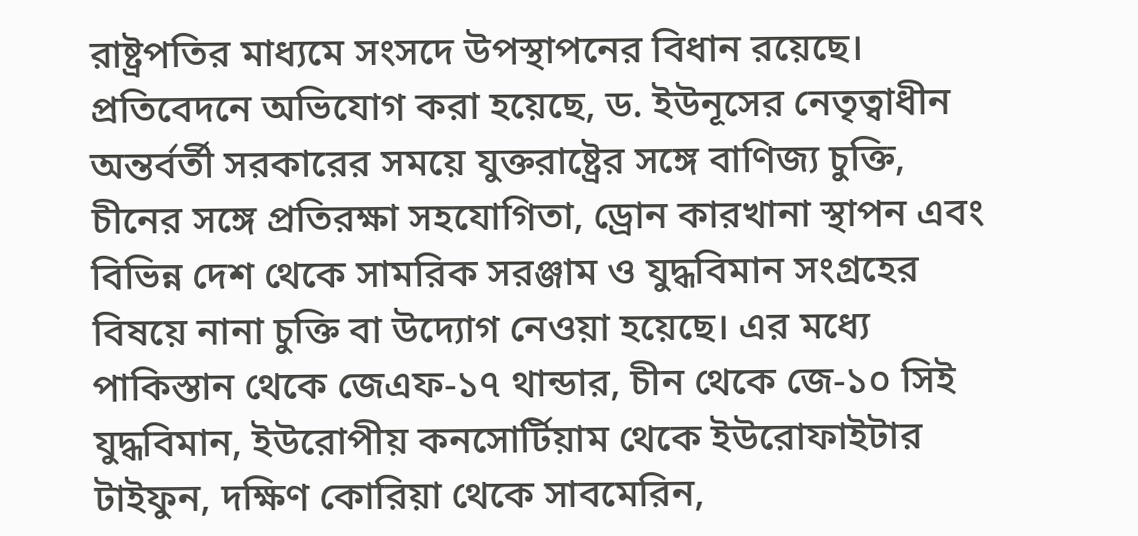রাষ্ট্রপতির মাধ্যমে সংসদে উপস্থাপনের বিধান রয়েছে।
প্রতিবেদনে অভিযোগ করা হয়েছে, ড. ইউনূসের নেতৃত্বাধীন অন্তর্বর্তী সরকারের সময়ে যুক্তরাষ্ট্রের সঙ্গে বাণিজ্য চুক্তি, চীনের সঙ্গে প্রতিরক্ষা সহযোগিতা, ড্রোন কারখানা স্থাপন এবং বিভিন্ন দেশ থেকে সামরিক সরঞ্জাম ও যুদ্ধবিমান সংগ্রহের বিষয়ে নানা চুক্তি বা উদ্যোগ নেওয়া হয়েছে। এর মধ্যে পাকিস্তান থেকে জেএফ-১৭ থান্ডার, চীন থেকে জে-১০ সিই যুদ্ধবিমান, ইউরোপীয় কনসোর্টিয়াম থেকে ইউরোফাইটার টাইফুন, দক্ষিণ কোরিয়া থেকে সাবমেরিন,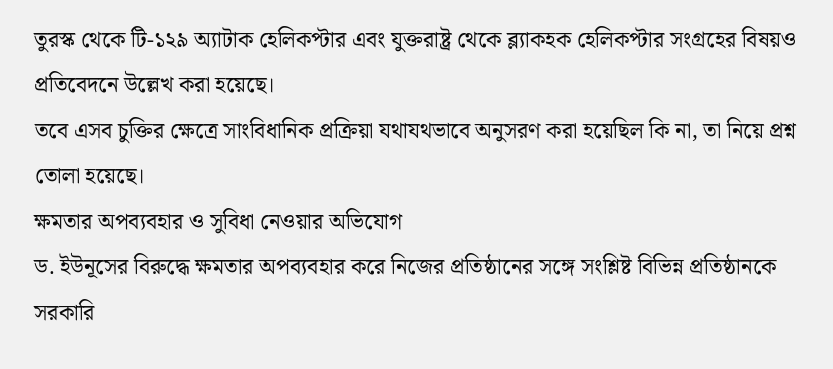তুরস্ক থেকে টি-১২৯ অ্যাটাক হেলিকপ্টার এবং যুক্তরাষ্ট্র থেকে ব্ল্যাকহক হেলিকপ্টার সংগ্রহের বিষয়ও প্রতিবেদনে উল্লেখ করা হয়েছে।
তবে এসব চুক্তির ক্ষেত্রে সাংবিধানিক প্রক্রিয়া যথাযথভাবে অনুসরণ করা হয়েছিল কি না, তা নিয়ে প্রশ্ন তোলা হয়েছে।
ক্ষমতার অপব্যবহার ও সুবিধা নেওয়ার অভিযোগ
ড. ইউনূসের বিরুদ্ধে ক্ষমতার অপব্যবহার করে নিজের প্রতিষ্ঠানের সঙ্গে সংশ্লিষ্ট বিভিন্ন প্রতিষ্ঠানকে সরকারি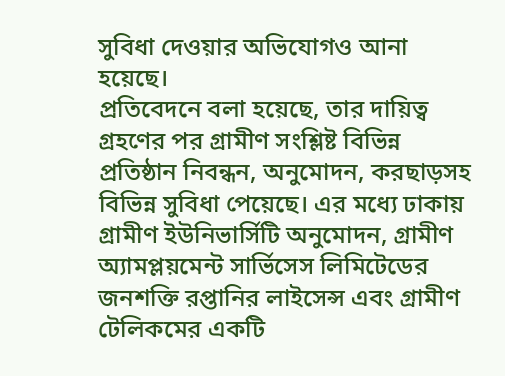সুবিধা দেওয়ার অভিযোগও আনা হয়েছে।
প্রতিবেদনে বলা হয়েছে, তার দায়িত্ব গ্রহণের পর গ্রামীণ সংশ্লিষ্ট বিভিন্ন প্রতিষ্ঠান নিবন্ধন, অনুমোদন, করছাড়সহ বিভিন্ন সুবিধা পেয়েছে। এর মধ্যে ঢাকায় গ্রামীণ ইউনিভার্সিটি অনুমোদন, গ্রামীণ অ্যামপ্লয়মেন্ট সার্ভিসেস লিমিটেডের জনশক্তি রপ্তানির লাইসেন্স এবং গ্রামীণ টেলিকমের একটি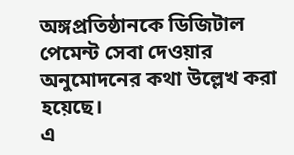অঙ্গপ্রতিষ্ঠানকে ডিজিটাল পেমেন্ট সেবা দেওয়ার অনুমোদনের কথা উল্লেখ করা হয়েছে।
এ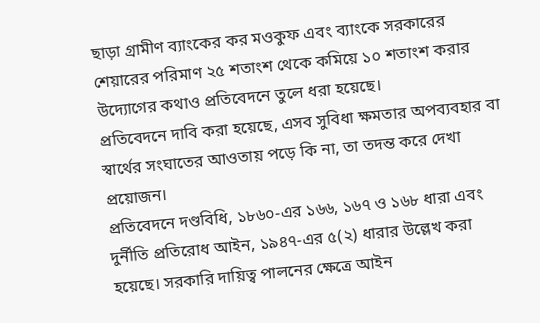ছাড়া গ্রামীণ ব্যাংকের কর মওকুফ এবং ব্যাংকে সরকারের শেয়ারের পরিমাণ ২৫ শতাংশ থেকে কমিয়ে ১০ শতাংশ করার উদ্যোগের কথাও প্রতিবেদনে তুলে ধরা হয়েছে।
প্রতিবেদনে দাবি করা হয়েছে, এসব সুবিধা ক্ষমতার অপব্যবহার বা স্বার্থের সংঘাতের আওতায় পড়ে কি না, তা তদন্ত করে দেখা প্রয়োজন।
প্রতিবেদনে দণ্ডবিধি, ১৮৬০-এর ১৬৬, ১৬৭ ও ১৬৮ ধারা এবং দুর্নীতি প্রতিরোধ আইন, ১৯৪৭-এর ৫(২) ধারার উল্লেখ করা হয়েছে। সরকারি দায়িত্ব পালনের ক্ষেত্রে আইন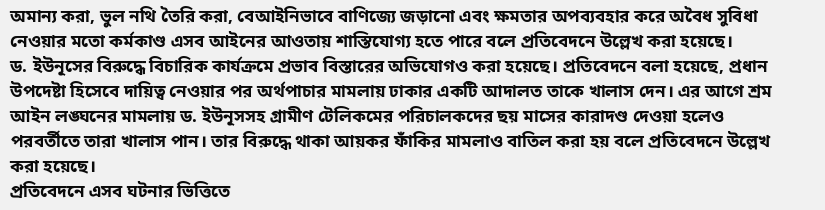অমান্য করা, ভুল নথি তৈরি করা, বেআইনিভাবে বাণিজ্যে জড়ানো এবং ক্ষমতার অপব্যবহার করে অবৈধ সুবিধা নেওয়ার মতো কর্মকাণ্ড এসব আইনের আওতায় শাস্তিযোগ্য হতে পারে বলে প্রতিবেদনে উল্লেখ করা হয়েছে।
ড. ইউনূসের বিরুদ্ধে বিচারিক কার্যক্রমে প্রভাব বিস্তারের অভিযোগও করা হয়েছে। প্রতিবেদনে বলা হয়েছে, প্রধান উপদেষ্টা হিসেবে দায়িত্ব নেওয়ার পর অর্থপাচার মামলায় ঢাকার একটি আদালত তাকে খালাস দেন। এর আগে শ্রম আইন লঙ্ঘনের মামলায় ড. ইউনূসসহ গ্রামীণ টেলিকমের পরিচালকদের ছয় মাসের কারাদণ্ড দেওয়া হলেও পরবর্তীতে তারা খালাস পান। তার বিরুদ্ধে থাকা আয়কর ফাঁকির মামলাও বাতিল করা হয় বলে প্রতিবেদনে উল্লেখ করা হয়েছে।
প্রতিবেদনে এসব ঘটনার ভিত্তিতে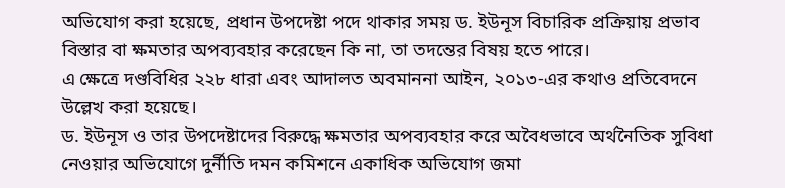অভিযোগ করা হয়েছে, প্রধান উপদেষ্টা পদে থাকার সময় ড. ইউনূস বিচারিক প্রক্রিয়ায় প্রভাব বিস্তার বা ক্ষমতার অপব্যবহার করেছেন কি না, তা তদন্তের বিষয় হতে পারে।
এ ক্ষেত্রে দণ্ডবিধির ২২৮ ধারা এবং আদালত অবমাননা আইন, ২০১৩-এর কথাও প্রতিবেদনে উল্লেখ করা হয়েছে।
ড. ইউনূস ও তার উপদেষ্টাদের বিরুদ্ধে ক্ষমতার অপব্যবহার করে অবৈধভাবে অর্থনৈতিক সুবিধা নেওয়ার অভিযোগে দুর্নীতি দমন কমিশনে একাধিক অভিযোগ জমা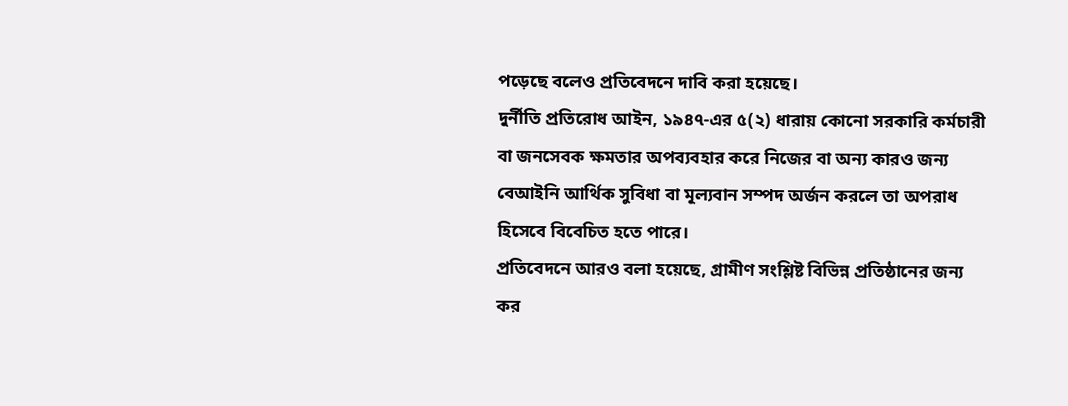পড়েছে বলেও প্রতিবেদনে দাবি করা হয়েছে।
দুর্নীতি প্রতিরোধ আইন, ১৯৪৭-এর ৫(২) ধারায় কোনো সরকারি কর্মচারী বা জনসেবক ক্ষমতার অপব্যবহার করে নিজের বা অন্য কারও জন্য বেআইনি আর্থিক সুবিধা বা মূল্যবান সম্পদ অর্জন করলে তা অপরাধ হিসেবে বিবেচিত হতে পারে।
প্রতিবেদনে আরও বলা হয়েছে, গ্রামীণ সংশ্লিষ্ট বিভিন্ন প্রতিষ্ঠানের জন্য কর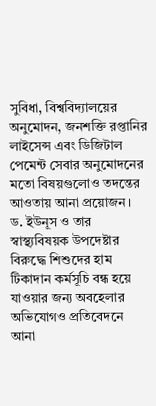সুবিধা, বিশ্ববিদ্যালয়ের অনুমোদন, জনশক্তি রপ্তানির লাইসেন্স এবং ডিজিটাল পেমেন্ট সেবার অনুমোদনের মতো বিষয়গুলোও তদন্তের আওতায় আনা প্রয়োজন।
ড. ইউনূস ও তার স্বাস্থ্যবিষয়ক উপদেষ্টার বিরুদ্ধে শিশুদের হাম টিকাদান কর্মসূচি বন্ধ হয়ে যাওয়ার জন্য অবহেলার অভিযোগও প্রতিবেদনে আনা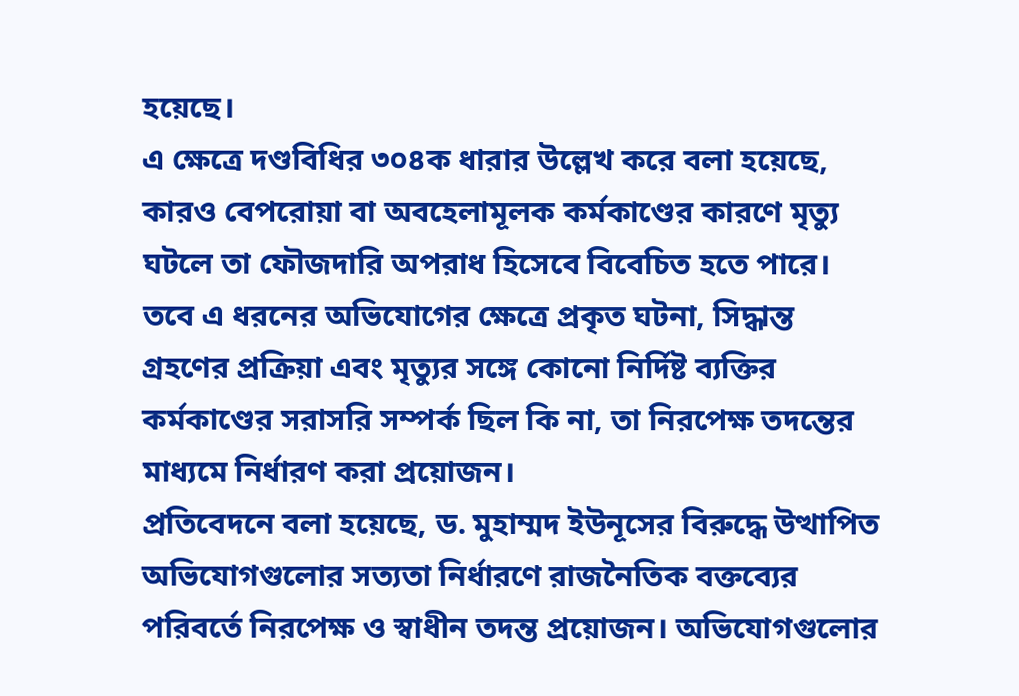হয়েছে।
এ ক্ষেত্রে দণ্ডবিধির ৩০৪ক ধারার উল্লেখ করে বলা হয়েছে, কারও বেপরোয়া বা অবহেলামূলক কর্মকাণ্ডের কারণে মৃত্যু ঘটলে তা ফৌজদারি অপরাধ হিসেবে বিবেচিত হতে পারে। তবে এ ধরনের অভিযোগের ক্ষেত্রে প্রকৃত ঘটনা, সিদ্ধান্ত গ্রহণের প্রক্রিয়া এবং মৃত্যুর সঙ্গে কোনো নির্দিষ্ট ব্যক্তির কর্মকাণ্ডের সরাসরি সম্পর্ক ছিল কি না, তা নিরপেক্ষ তদন্তের মাধ্যমে নির্ধারণ করা প্রয়োজন।
প্রতিবেদনে বলা হয়েছে, ড. মুহাম্মদ ইউনূসের বিরুদ্ধে উত্থাপিত অভিযোগগুলোর সত্যতা নির্ধারণে রাজনৈতিক বক্তব্যের পরিবর্তে নিরপেক্ষ ও স্বাধীন তদন্ত প্রয়োজন। অভিযোগগুলোর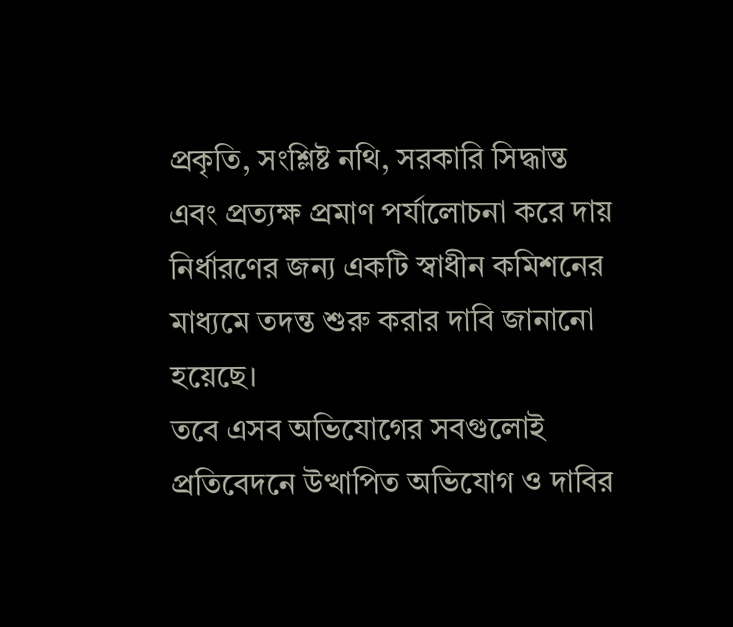প্রকৃতি, সংশ্লিষ্ট নথি, সরকারি সিদ্ধান্ত এবং প্রত্যক্ষ প্রমাণ পর্যালোচনা করে দায় নির্ধারণের জন্য একটি স্বাধীন কমিশনের মাধ্যমে তদন্ত শুরু করার দাবি জানানো হয়েছে।
তবে এসব অভিযোগের সবগুলোই প্রতিবেদনে উত্থাপিত অভিযোগ ও দাবির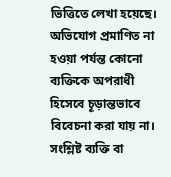ভিত্তিতে লেখা হয়েছে। অভিযোগ প্রমাণিত না হওয়া পর্যন্ত কোনো ব্যক্তিকে অপরাধী হিসেবে চূড়ান্তভাবে বিবেচনা করা যায় না। সংশ্লিষ্ট ব্যক্তি বা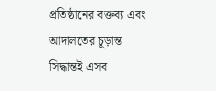প্রতিষ্ঠানের বক্তব্য এবং আদালতের চূড়ান্ত সিদ্ধান্তই এসব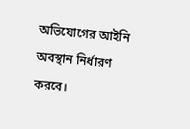অভিযোগের আইনি অবস্থান নির্ধারণ করবে।